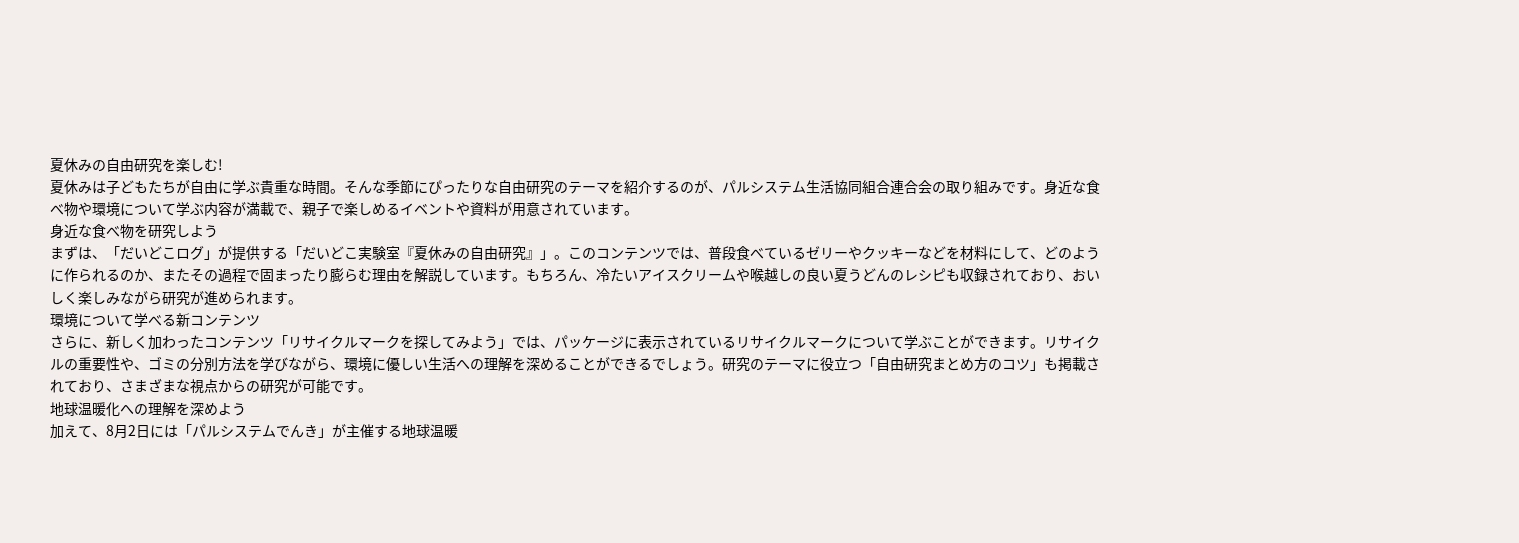夏休みの自由研究を楽しむ!
夏休みは子どもたちが自由に学ぶ貴重な時間。そんな季節にぴったりな自由研究のテーマを紹介するのが、パルシステム生活協同組合連合会の取り組みです。身近な食べ物や環境について学ぶ内容が満載で、親子で楽しめるイベントや資料が用意されています。
身近な食べ物を研究しよう
まずは、「だいどこログ」が提供する「だいどこ実験室『夏休みの自由研究』」。このコンテンツでは、普段食べているゼリーやクッキーなどを材料にして、どのように作られるのか、またその過程で固まったり膨らむ理由を解説しています。もちろん、冷たいアイスクリームや喉越しの良い夏うどんのレシピも収録されており、おいしく楽しみながら研究が進められます。
環境について学べる新コンテンツ
さらに、新しく加わったコンテンツ「リサイクルマークを探してみよう」では、パッケージに表示されているリサイクルマークについて学ぶことができます。リサイクルの重要性や、ゴミの分別方法を学びながら、環境に優しい生活への理解を深めることができるでしょう。研究のテーマに役立つ「自由研究まとめ方のコツ」も掲載されており、さまざまな視点からの研究が可能です。
地球温暖化への理解を深めよう
加えて、8月2日には「パルシステムでんき」が主催する地球温暖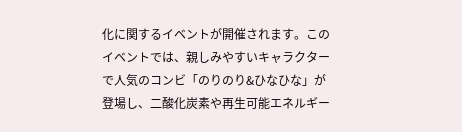化に関するイベントが開催されます。このイベントでは、親しみやすいキャラクターで人気のコンビ「のりのり&ひなひな」が登場し、二酸化炭素や再生可能エネルギー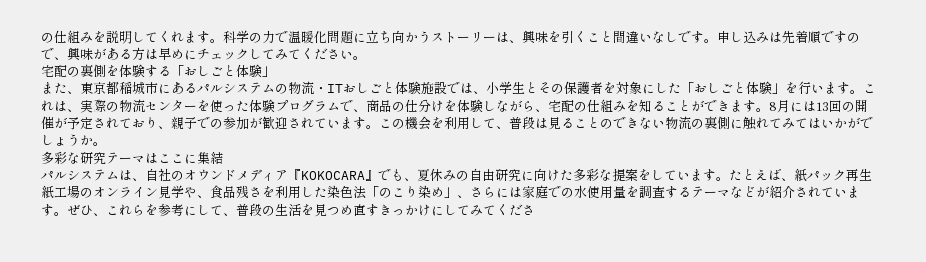の仕組みを説明してくれます。科学の力で温暖化問題に立ち向かうストーリーは、興味を引くこと間違いなしです。申し込みは先着順ですので、興味がある方は早めにチェックしてみてください。
宅配の裏側を体験する「おしごと体験」
また、東京都稲城市にあるパルシステムの物流・ITおしごと体験施設では、小学生とその保護者を対象にした「おしごと体験」を行います。これは、実際の物流センターを使った体験プログラムで、商品の仕分けを体験しながら、宅配の仕組みを知ることができます。8月には13回の開催が予定されており、親子での参加が歓迎されています。この機会を利用して、普段は見ることのできない物流の裏側に触れてみてはいかがでしょうか。
多彩な研究テーマはここに集結
パルシステムは、自社のオウンドメディア『KOKOCARA』でも、夏休みの自由研究に向けた多彩な提案をしています。たとえば、紙パック再生紙工場のオンライン見学や、食品残さを利用した染色法「のこり染め」、さらには家庭での水使用量を調査するテーマなどが紹介されています。ぜひ、これらを参考にして、普段の生活を見つめ直すきっかけにしてみてくださ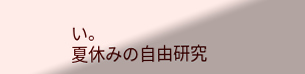い。
夏休みの自由研究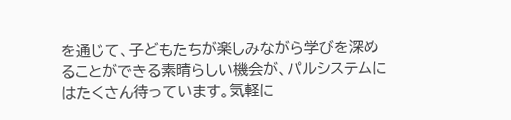を通じて、子どもたちが楽しみながら学びを深めることができる素晴らしい機会が、パルシステムにはたくさん待っています。気軽に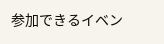参加できるイベン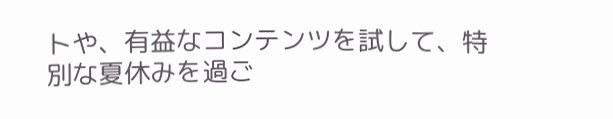トや、有益なコンテンツを試して、特別な夏休みを過ご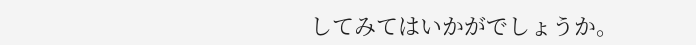してみてはいかがでしょうか。